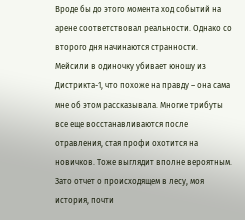Вроде бы до этого момента ход событий на арене соответствовал реальности. Однако со второго дня начинаются странности. Мейсили в одиночку убивает юношу из Дистрикта-1, что похоже на правду – она сама мне об этом рассказывала. Многие трибуты все еще восстанавливаются после отравления, стая профи охотится на новичков. Тоже выглядит вполне вероятным. Зато отчет о происходящем в лесу, моя история, почти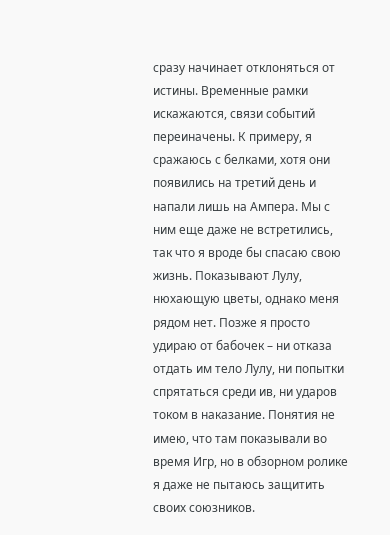сразу начинает отклоняться от истины. Временные рамки искажаются, связи событий переиначены. К примеру, я сражаюсь с белками, хотя они появились на третий день и напали лишь на Ампера. Мы с ним еще даже не встретились, так что я вроде бы спасаю свою жизнь. Показывают Лулу, нюхающую цветы, однако меня рядом нет. Позже я просто удираю от бабочек – ни отказа отдать им тело Лулу, ни попытки спрятаться среди ив, ни ударов током в наказание. Понятия не имею, что там показывали во время Игр, но в обзорном ролике я даже не пытаюсь защитить своих союзников.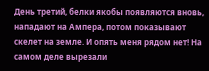День третий, белки якобы появляются вновь, нападают на Ампера, потом показывают скелет на земле. И опять меня рядом нет! На самом деле вырезали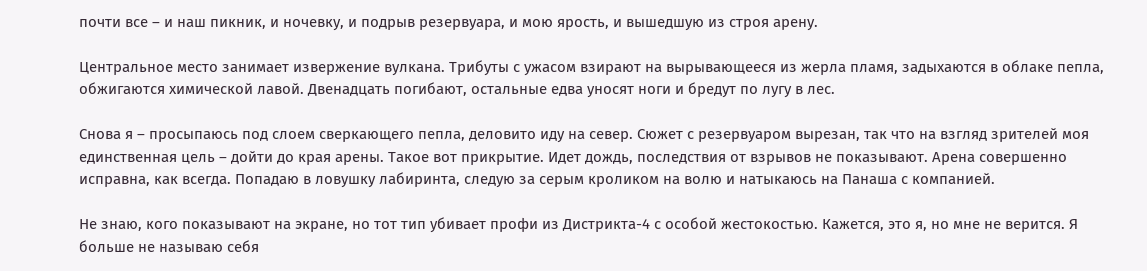почти все – и наш пикник, и ночевку, и подрыв резервуара, и мою ярость, и вышедшую из строя арену.

Центральное место занимает извержение вулкана. Трибуты с ужасом взирают на вырывающееся из жерла пламя, задыхаются в облаке пепла, обжигаются химической лавой. Двенадцать погибают, остальные едва уносят ноги и бредут по лугу в лес.

Снова я – просыпаюсь под слоем сверкающего пепла, деловито иду на север. Сюжет с резервуаром вырезан, так что на взгляд зрителей моя единственная цель – дойти до края арены. Такое вот прикрытие. Идет дождь, последствия от взрывов не показывают. Арена совершенно исправна, как всегда. Попадаю в ловушку лабиринта, следую за серым кроликом на волю и натыкаюсь на Панаша с компанией.

Не знаю, кого показывают на экране, но тот тип убивает профи из Дистрикта-4 с особой жестокостью. Кажется, это я, но мне не верится. Я больше не называю себя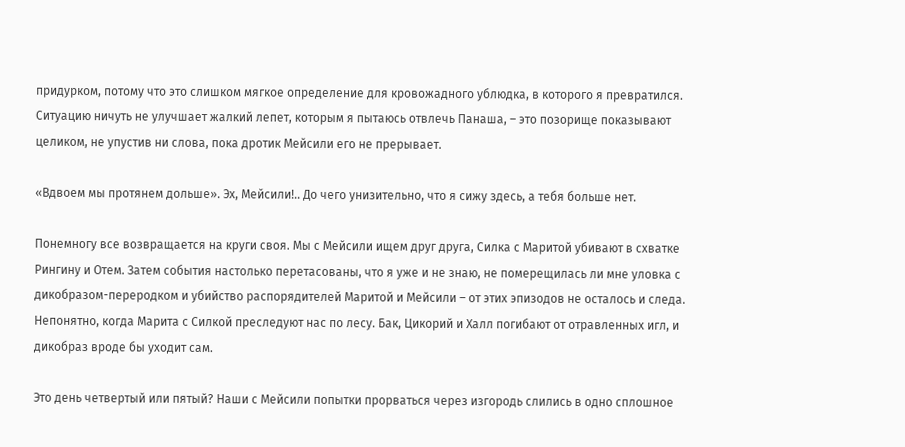придурком, потому что это слишком мягкое определение для кровожадного ублюдка, в которого я превратился. Ситуацию ничуть не улучшает жалкий лепет, которым я пытаюсь отвлечь Панаша, – это позорище показывают целиком, не упустив ни слова, пока дротик Мейсили его не прерывает.

«Вдвоем мы протянем дольше». Эх, Мейсили!.. До чего унизительно, что я сижу здесь, а тебя больше нет.

Понемногу все возвращается на круги своя. Мы с Мейсили ищем друг друга, Силка с Маритой убивают в схватке Рингину и Отем. Затем события настолько перетасованы, что я уже и не знаю, не померещилась ли мне уловка с дикобразом-переродком и убийство распорядителей Маритой и Мейсили – от этих эпизодов не осталось и следа. Непонятно, когда Марита с Силкой преследуют нас по лесу. Бак, Цикорий и Халл погибают от отравленных игл, и дикобраз вроде бы уходит сам.

Это день четвертый или пятый? Наши с Мейсили попытки прорваться через изгородь слились в одно сплошное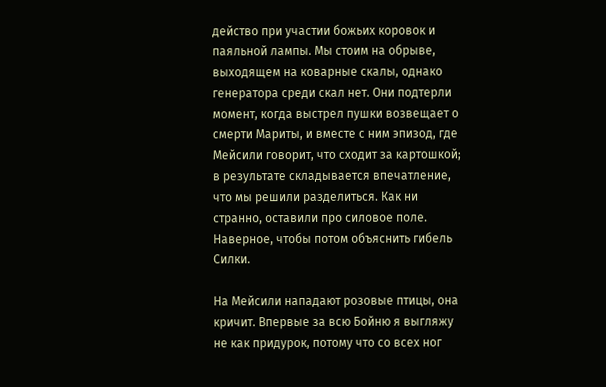действо при участии божьих коровок и паяльной лампы. Мы стоим на обрыве, выходящем на коварные скалы, однако генератора среди скал нет. Они подтерли момент, когда выстрел пушки возвещает о смерти Мариты, и вместе с ним эпизод, где Мейсили говорит, что сходит за картошкой; в результате складывается впечатление, что мы решили разделиться. Как ни странно, оставили про силовое поле. Наверное, чтобы потом объяснить гибель Силки.

На Мейсили нападают розовые птицы, она кричит. Впервые за всю Бойню я выгляжу не как придурок, потому что со всех ног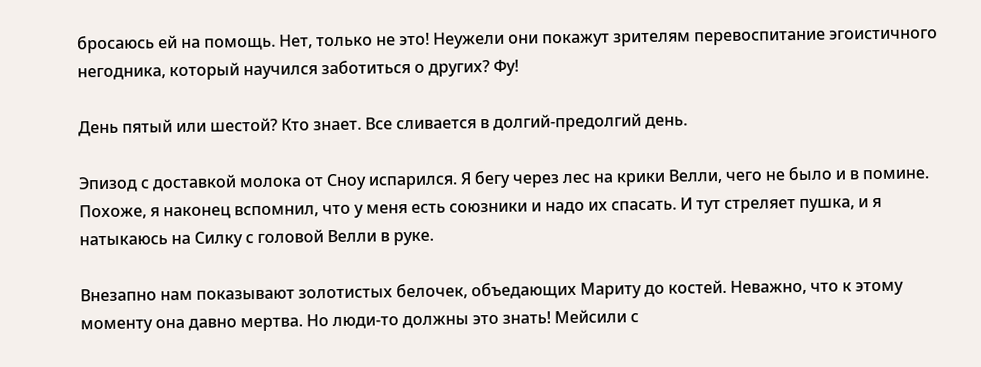бросаюсь ей на помощь. Нет, только не это! Неужели они покажут зрителям перевоспитание эгоистичного негодника, который научился заботиться о других? Фу!

День пятый или шестой? Кто знает. Все сливается в долгий-предолгий день.

Эпизод с доставкой молока от Сноу испарился. Я бегу через лес на крики Велли, чего не было и в помине. Похоже, я наконец вспомнил, что у меня есть союзники и надо их спасать. И тут стреляет пушка, и я натыкаюсь на Силку с головой Велли в руке.

Внезапно нам показывают золотистых белочек, объедающих Мариту до костей. Неважно, что к этому моменту она давно мертва. Но люди-то должны это знать! Мейсили с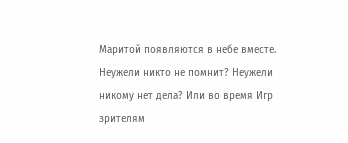Маритой появляются в небе вместе. Неужели никто не помнит? Неужели никому нет дела? Или во время Игр зрителям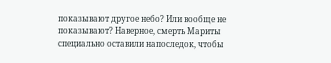показывают другое небо? Или вообще не показывают? Наверное, смерть Мариты специально оставили напоследок, чтобы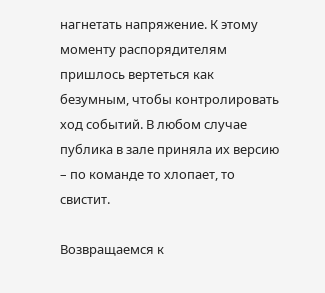нагнетать напряжение. К этому моменту распорядителям пришлось вертеться как безумным, чтобы контролировать ход событий. В любом случае публика в зале приняла их версию – по команде то хлопает, то свистит.

Возвращаемся к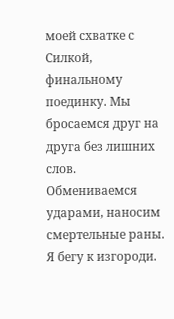моей схватке с Силкой, финальному поединку. Мы бросаемся друг на друга без лишних слов. Обмениваемся ударами, наносим смертельные раны. Я бегу к изгороди.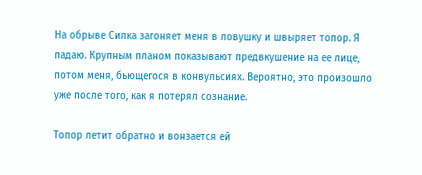На обрыве Силка загоняет меня в ловушку и швыряет топор. Я падаю. Крупным планом показывают предвкушение на ее лице, потом меня, бьющегося в конвульсиях. Вероятно, это произошло уже после того, как я потерял сознание.

Топор летит обратно и вонзается ей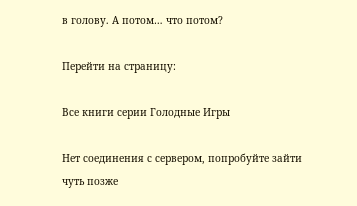в голову. А потом… что потом?

Перейти на страницу:

Все книги серии Голодные Игры

Нет соединения с сервером, попробуйте зайти чуть позже